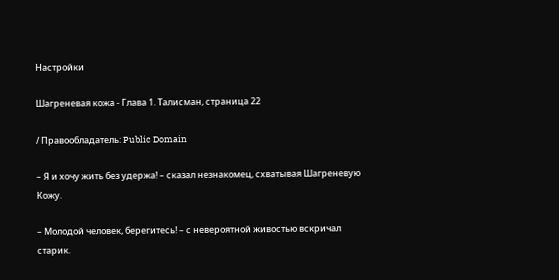Настройки

Шагреневая кожа - Глава 1. Талисман, страница 22

/ Правообладатель: Public Domain

– Я и хочу жить без удержа! – сказал незнакомец, схватывая Шагреневую Кожу.

– Молодой человек, берегитесь! – с невероятной живостью вскричал старик.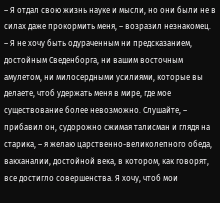– Я отдал свою жизнь науке и мысли, но они были не в силах даже прокормить меня, – возразил незнакомец. – Я не хочу быть одураченным ни предсказанием, достойным Сведенборга, ни вашим восточным амулетом, ни милосердными усилиями, которые вы делаете, чтоб удержать меня в мире, где мое существование более невозможно. Слушайте, – прибавил он, судорожно сжимая талисман и глядя на старика, – я желаю царственно-великолепного обеда, вакханалии, достойной века, в котором, как говорят, все достигло совершенства. Я хочу, чтоб мои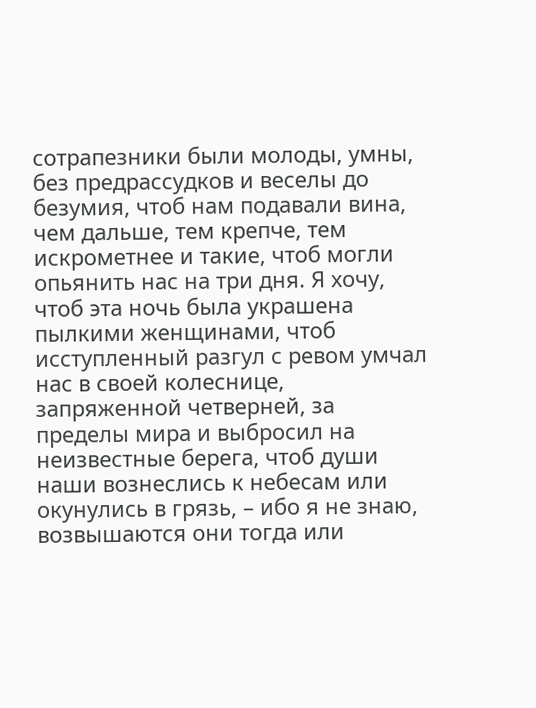сотрапезники были молоды, умны, без предрассудков и веселы до безумия, чтоб нам подавали вина, чем дальше, тем крепче, тем искрометнее и такие, чтоб могли опьянить нас на три дня. Я хочу, чтоб эта ночь была украшена пылкими женщинами, чтоб исступленный разгул с ревом умчал нас в своей колеснице, запряженной четверней, за пределы мира и выбросил на неизвестные берега, чтоб души наши вознеслись к небесам или окунулись в грязь, – ибо я не знаю, возвышаются они тогда или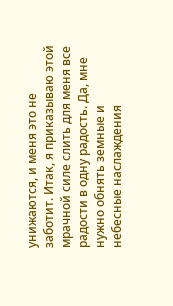унижаются, и меня это не заботит. Итак, я приказываю этой мрачной силе слить для меня все радости в одну радость. Да, мне нужно обнять земные и небесные наслаждения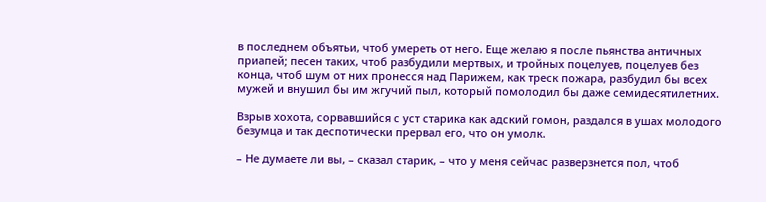в последнем объятьи, чтоб умереть от него. Еще желаю я после пьянства античных приапей; песен таких, чтоб разбудили мертвых, и тройных поцелуев, поцелуев без конца, чтоб шум от них пронесся над Парижем, как треск пожара, разбудил бы всех мужей и внушил бы им жгучий пыл, который помолодил бы даже семидесятилетних.

Взрыв хохота, сорвавшийся с уст старика как адский гомон, раздался в ушах молодого безумца и так деспотически прервал его, что он умолк.

– Не думаете ли вы, – сказал старик, – что у меня сейчас разверзнется пол, чтоб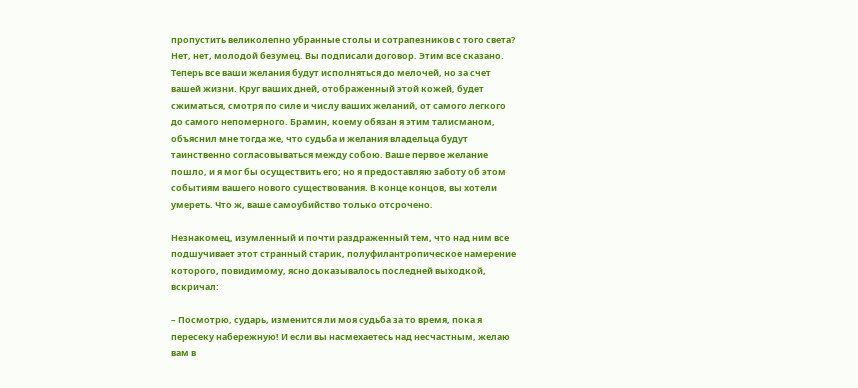пропустить великолепно убранные столы и сотрапезников с того света? Нет, нет, молодой безумец. Вы подписали договор. Этим все сказано. Теперь все ваши желания будут исполняться до мелочей, но за счет вашей жизни. Круг ваших дней, отображенный этой кожей, будет сжиматься, смотря по силе и числу ваших желаний, от самого легкого до самого непомерного. Брамин, коему обязан я этим талисманом, объяснил мне тогда же, что судьба и желания владельца будут таинственно согласовываться между собою. Ваше первое желание пошло, и я мог бы осуществить его; но я предоставляю заботу об этом событиям вашего нового существования. В конце концов, вы хотели умереть. Что ж, ваше самоубийство только отсрочено.

Незнакомец, изумленный и почти раздраженный тем, что над ним все подшучивает этот странный старик, полуфилантропическое намерение которого, повидимому, ясно доказывалось последней выходкой, вскричал:

– Посмотрю, сударь, изменится ли моя судьба за то время, пока я пересеку набережную! И если вы насмехаетесь над несчастным, желаю вам в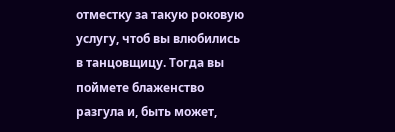отместку за такую роковую услугу, чтоб вы влюбились в танцовщицу. Тогда вы поймете блаженство разгула и, быть может,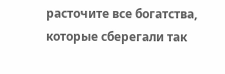расточите все богатства, которые сберегали так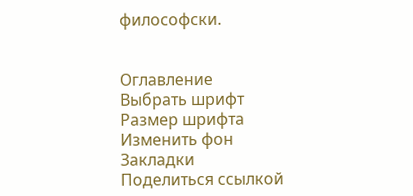философски.


Оглавление
Выбрать шрифт
Размер шрифта
Изменить фон
Закладки
Поделиться ссылкой